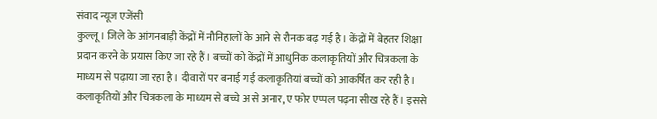संवाद न्यूज एजेंसी
कुल्लू। जिले के आंगनबाड़ी केंद्रों में नौनिहालों के आने से रौनक बढ़ गई है। केंद्रों में बेहतर शिक्षा प्रदान करने के प्रयास किए जा रहे हैं। बच्चों को केंद्रों में आधुनिक कलाकृतियों और चित्रकला के माध्यम से पढ़ाया जा रहा है। दीवारों पर बनाई गई कलाकृतियां बच्चों को आकर्षित कर रही है।
कलाकृतियों और चित्रकला के माध्यम से बच्चे अ से अनार, ए फोर एप्पल पढ़ना सीख रहे हैं। इससे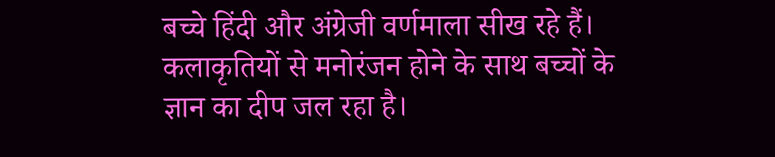बच्चे हिंदी और अंग्रेजी वर्णमाला सीख रहे हैं। कलाकृतियों से मनोरंजन होने के साथ बच्चों के ज्ञान का दीप जल रहा है।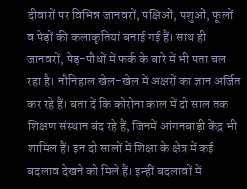दीवारों पर विभिन्न जानवरों, पक्षिओं, पशुओं, फूलों व पेड़ों की कलाकृतियां बनाई गई हैं। साथ ही जानवरों, पेड़-पौधों में फर्क के बारे में भी पता चल रहा है। नौनिहाल खेल-खेल में अक्षरों का ज्ञान अर्जित कर रहे हैं। बता दें कि कोरोना काल में दो साल तक शिक्षण संस्थान बंद रहे हैं, जिनमें आंगनबाड़ी केंद्र भी शामिल हैं। इन दो सालों में शिक्षा के क्षेत्र में कई बदलाव देखने को मिले हैं। इन्हीं बदलावों में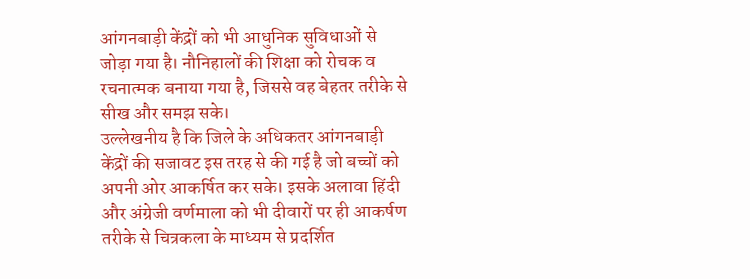आंगनबाड़ी केंद्रों को भी आधुनिक सुविधाओं से जोड़ा गया है। नौनिहालों की शिक्षा को रोचक व रचनात्मक बनाया गया है, जिससे वह बेहतर तरीके से सीख और समझ सके।
उल्लेखनीय है कि जिले के अधिकतर आंगनबाड़ी केंद्रों की सजावट इस तरह से की गई है जो बच्चों को अपनी ओर आकर्षित कर सके। इसके अलावा हिंदी और अंग्रेजी वर्णमाला को भी दीवारों पर ही आकर्षण तरीके से चित्रकला के माध्यम से प्रदर्शित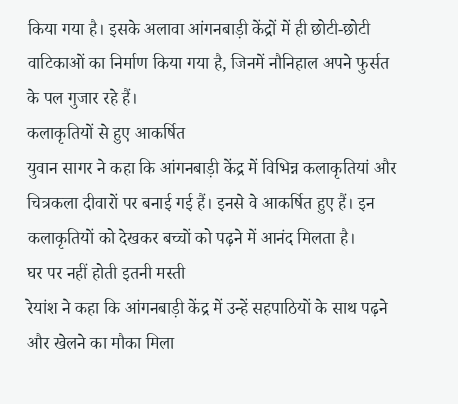किया गया है। इसके अलावा आंगनबाड़ी केंद्रों में ही छोटी-छोटी वाटिकाओं का निर्माण किया गया है, जिनमें नौनिहाल अपने फुर्सत के पल गुजार रहे हैं।
कलाकृतियों से हुए आकर्षित
युवान सागर ने कहा कि आंगनबाड़ी केंद्र में विभिन्न कलाकृतियां और चित्रकला दीवारों पर बनाई गई हैं। इनसे वे आकर्षित हुए हैं। इन कलाकृतियों को देखकर बच्चों को पढ़ने में आनंद मिलता है।
घर पर नहीं होती इतनी मस्ती
रेयांश ने कहा कि आंगनबाड़ी केंद्र में उन्हें सहपाठियों के साथ पढ़ने और खेलने का मौका मिला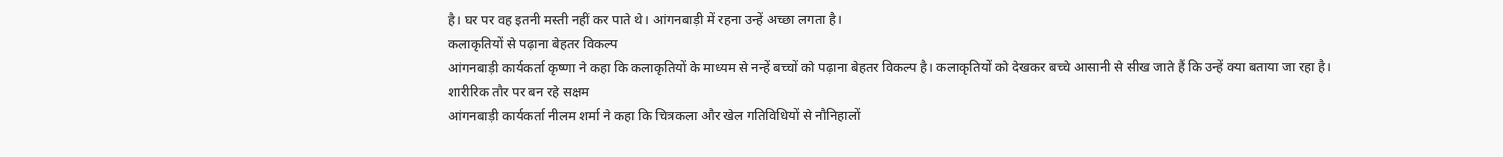है। घर पर वह इतनी मस्ती नहीं कर पाते थे। आंगनबाड़ी में रहना उन्हें अच्छा लगता है।
कलाकृतियों से पढ़ाना बेहतर विकल्प
आंगनबाड़ी कार्यकर्ता कृष्णा ने कहा कि कलाकृतियों के माध्यम से नन्हें बच्चों को पढ़ाना बेहतर विकल्प है। कलाकृतियों को देखकर बच्चे आसानी से सीख जाते हैं कि उन्हें क्या बताया जा रहा है।
शारीरिक तौर पर बन रहे सक्षम
आंगनबाड़ी कार्यकर्ता नीलम शर्मा ने कहा कि चित्रकला और खेल गतिविधियों से नौनिहालों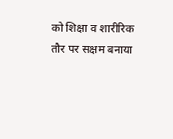को शिक्षा व शारीरिक तौर पर सक्षम बनाया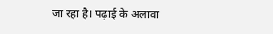जा रहा है। पढ़ाई के अलावा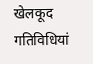खेलकूद गतिविधियां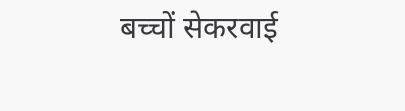बच्चों सेकरवाई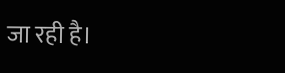जा रही है।